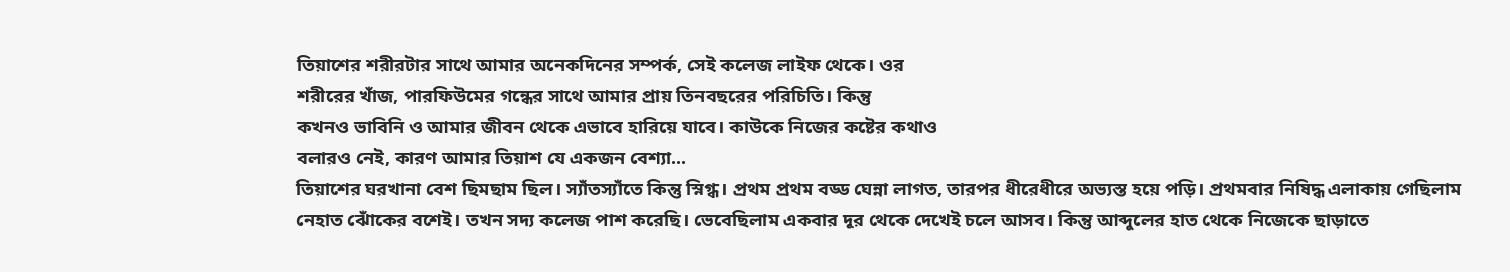তিয়াশের শরীরটার সাথে আমার অনেকদিনের সম্পর্ক, সেই কলেজ লাইফ থেকে। ওর
শরীরের খাঁজ, পারফিউমের গন্ধের সাথে আমার প্রায় তিনবছরের পরিচিতি। কিন্তু
কখনও ভাবিনি ও আমার জীবন থেকে এভাবে হারিয়ে যাবে। কাউকে নিজের কষ্টের কথাও
বলারও নেই, কারণ আমার তিয়াশ যে একজন বেশ্যা...
তিয়াশের ঘরখানা বেশ ছিমছাম ছিল। স্যাঁতস্যাঁতে কিন্তু স্নিগ্ধ। প্রথম প্রথম বড্ড ঘেন্না লাগত, তারপর ধীরেধীরে অভ্যস্ত হয়ে পড়ি। প্রথমবার নিষিদ্ধ এলাকায় গেছিলাম নেহাত ঝোঁকের বশেই। তখন সদ্য কলেজ পাশ করেছি। ভেবেছিলাম একবার দূর থেকে দেখেই চলে আসব। কিন্তু আব্দুলের হাত থেকে নিজেকে ছাড়াতে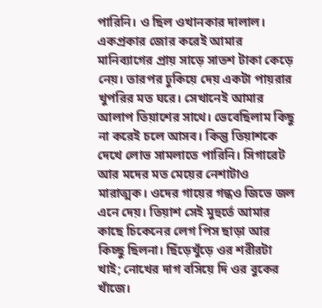পারিনি। ও ছিল ওখানকার দালাল। একপ্রকার জোর করেই আমার মানিব্যাগের প্রায় সাড়ে সাতশ টাকা কেড়ে নেয়। তারপর ঢুকিয়ে দেয় একটা পায়রার খুপরির মত ঘরে। সেখানেই আমার আলাপ তিয়াশের সাথে। ভেবেছিলাম কিছু না করেই চলে আসব। কিন্তু তিয়াশকে দেখে লোভ সামলাতে পারিনি। সিগারেট আর মদের মত মেয়ের নেশাটাও মারাত্মক। ওদের গায়ের গন্ধও জিভে জল এনে দেয়। তিয়াশ সেই মুহুর্তে আমার কাছে চিকেনের লেগ পিস ছাড়া আর কিচ্ছু ছিলনা। ছিঁড়েখুঁড়ে ওর শরীরটা খাই; নোখের দাগ বসিয়ে দি ওর বুকের খাঁজে।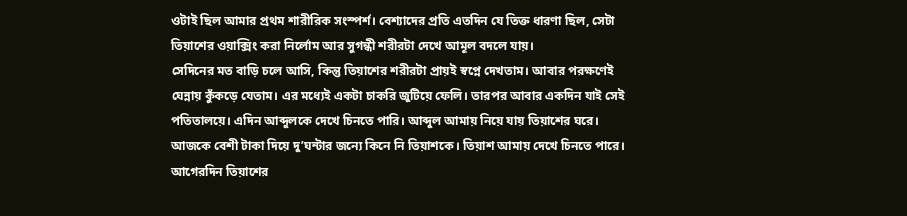ওটাই ছিল আমার প্রথম শারীরিক সংস্পর্শ। বেশ্যাদের প্রতি এতদিন যে তিক্ত ধারণা ছিল, সেটা তিয়াশের ওয়াক্সিং করা নির্লোম আর সুগন্ধী শরীরটা দেখে আমূল বদলে যায়।
সেদিনের মত বাড়ি চলে আসি, কিন্তু তিয়াশের শরীরটা প্রায়ই স্বপ্নে দেখতাম। আবার পরক্ষণেই ঘেন্নায় কুঁকড়ে যেতাম। এর মধ্যেই একটা চাকরি জুটিয়ে ফেলি। তারপর আবার একদিন যাই সেই পতিতালয়ে। এদিন আব্দুলকে দেখে চিনতে পারি। আব্দুল আমায় নিয়ে যায় তিয়াশের ঘরে। আজকে বেশী টাকা দিয়ে দু’ঘন্টার জন্যে কিনে নি তিয়াশকে। তিয়াশ আমায় দেখে চিনতে পারে। আগেরদিন তিয়াশের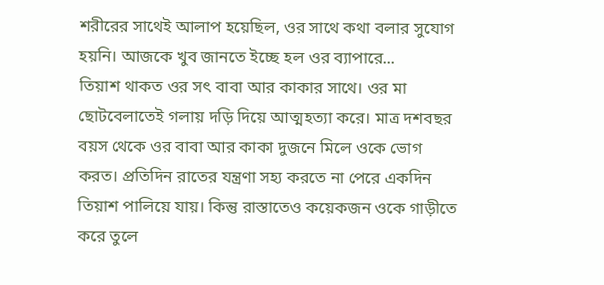শরীরের সাথেই আলাপ হয়েছিল, ওর সাথে কথা বলার সুযোগ হয়নি। আজকে খুব জানতে ইচ্ছে হল ওর ব্যাপারে...
তিয়াশ থাকত ওর সৎ বাবা আর কাকার সাথে। ওর মা ছোটবেলাতেই গলায় দড়ি দিয়ে আত্মহত্যা করে। মাত্র দশবছর বয়স থেকে ওর বাবা আর কাকা দুজনে মিলে ওকে ভোগ করত। প্রতিদিন রাতের যন্ত্রণা সহ্য করতে না পেরে একদিন তিয়াশ পালিয়ে যায়। কিন্তু রাস্তাতেও কয়েকজন ওকে গাড়ীতে করে তুলে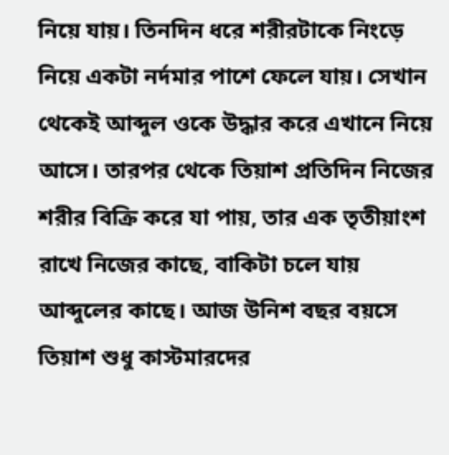নিয়ে যায়। তিনদিন ধরে শরীরটাকে নিংড়ে নিয়ে একটা নর্দমার পাশে ফেলে যায়। সেখান থেকেই আব্দুল ওকে উদ্ধার করে এখানে নিয়ে আসে। তারপর থেকে তিয়াশ প্রতিদিন নিজের শরীর বিক্রি করে যা পায়, তার এক তৃতীয়াংশ রাখে নিজের কাছে, বাকিটা চলে যায় আব্দুলের কাছে। আজ উনিশ বছর বয়সে তিয়াশ শুধু কাস্টমারদের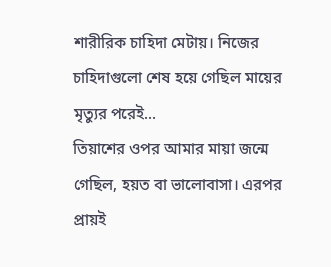শারীরিক চাহিদা মেটায়। নিজের চাহিদাগুলো শেষ হয়ে গেছিল মায়ের মৃত্যুর পরেই...
তিয়াশের ওপর আমার মায়া জন্মে গেছিল, হয়ত বা ভালোবাসা। এরপর প্রায়ই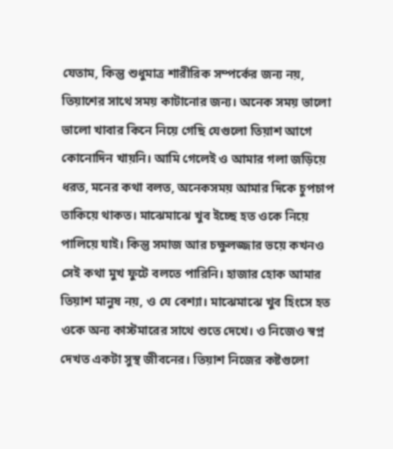যেতাম, কিন্তু শুধুমাত্র শারীরিক সম্পর্কের জন্য নয়, তিয়াশের সাথে সময় কাটানোর জন্য। অনেক সময় ভালো ভালো খাবার কিনে নিয়ে গেছি যেগুলো তিয়াশ আগে কোনোদিন খায়নি। আমি গেলেই ও আমার গলা জড়িয়ে ধরত, মনের কথা বলত, অনেকসময় আমার দিকে চুপচাপ তাকিয়ে থাকত। মাঝেমাঝে খুব ইচ্ছে হত ওকে নিয়ে পালিয়ে যাই। কিন্তু সমাজ আর চক্ষুলজ্জার ভয়ে কখনও সেই কথা মুখ ফুটে বলতে পারিনি। হাজার হোক আমার তিয়াশ মানুষ নয়, ও যে বেশ্যা। মাঝেমাঝে খুব হিংসে হত ওকে অন্য কাস্টমারের সাথে শুতে দেখে। ও নিজেও স্বপ্ন দেখত একটা সুস্থ জীবনের। তিয়াশ নিজের কষ্টগুলো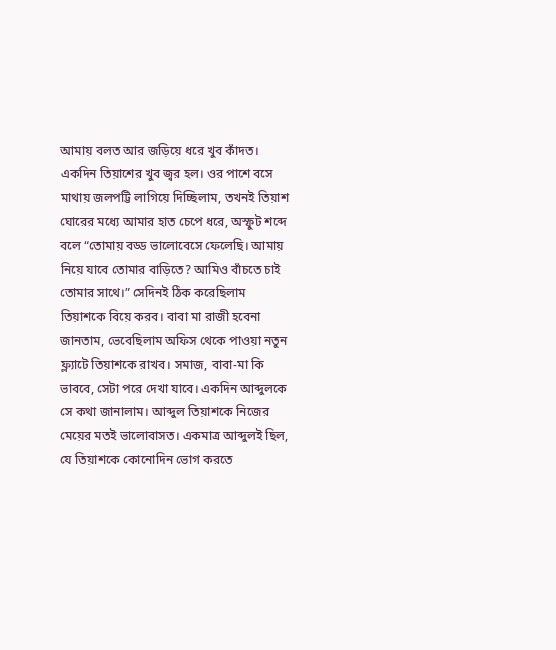আমায় বলত আর জড়িয়ে ধরে খুব কাঁদত।
একদিন তিয়াশের খুব জ্বর হল। ওর পাশে বসে মাথায় জলপট্টি লাগিয়ে দিচ্ছিলাম, তখনই তিয়াশ ঘোরের মধ্যে আমার হাত চেপে ধরে, অস্ফুট শব্দে বলে “তোমায় বড্ড ভালোবেসে ফেলেছি। আমায় নিয়ে যাবে তোমার বাড়িতে? আমিও বাঁচতে চাই তোমার সাথে।” সেদিনই ঠিক করেছিলাম তিয়াশকে বিয়ে করব। বাবা মা রাজী হবেনা জানতাম, ভেবেছিলাম অফিস থেকে পাওয়া নতুন ফ্ল্যাটে তিয়াশকে রাখব। সমাজ, বাবা-মা কি ভাববে, সেটা পরে দেখা যাবে। একদিন আব্দুলকে সে কথা জানালাম। আব্দুল তিয়াশকে নিজের মেয়ের মতই ভালোবাসত। একমাত্র আব্দুলই ছিল, যে তিয়াশকে কোনোদিন ভোগ করতে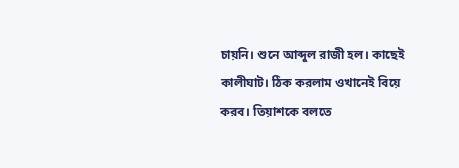চায়নি। শুনে আব্দুল রাজী হল। কাছেই কালীঘাট। ঠিক করলাম ওখানেই বিয়ে করব। তিয়াশকে বলতে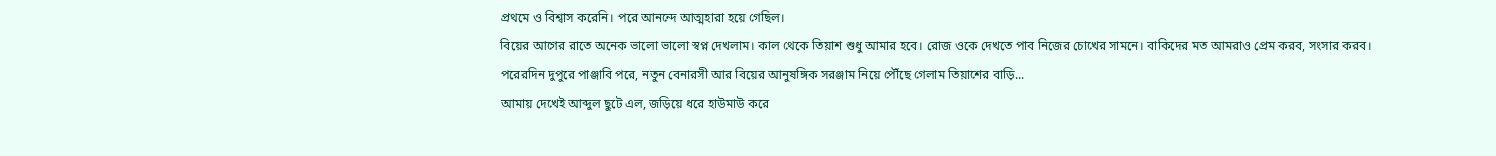প্রথমে ও বিশ্বাস করেনি। পরে আনন্দে আত্মহারা হয়ে গেছিল।
বিয়ের আগের রাতে অনেক ভালো ভালো স্বপ্ন দেখলাম। কাল থেকে তিয়াশ শুধু আমার হবে। রোজ ওকে দেখতে পাব নিজের চোখের সামনে। বাকিদের মত আমরাও প্রেম করব, সংসার করব। পরেরদিন দুপুরে পাঞ্জাবি পরে, নতুন বেনারসী আর বিয়ের আনুষঙ্গিক সরঞ্জাম নিয়ে পৌঁছে গেলাম তিয়াশের বাড়ি...
আমায় দেখেই আব্দুল ছুটে এল, জড়িয়ে ধরে হাউমাউ করে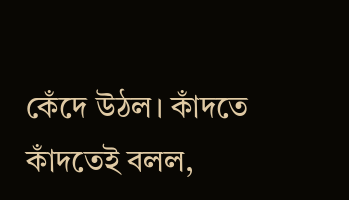কেঁদে উঠল। কাঁদতে কাঁদতেই বলল,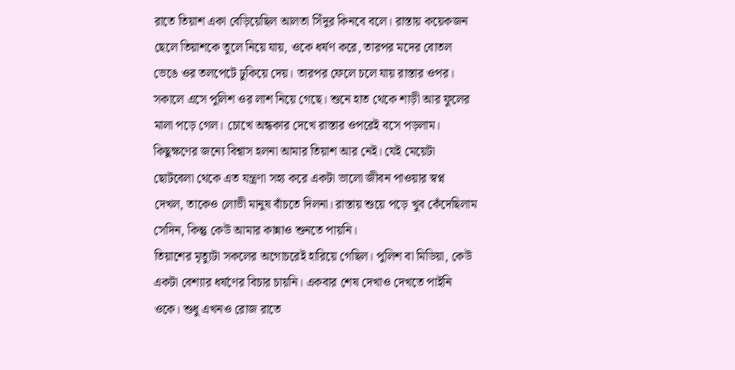রাতে তিয়াশ একা বেড়িয়েছিল আলতা সিঁদুর কিনবে বলে। রাস্তায় কয়েকজন ছেলে তিয়াশকে তুলে নিয়ে যায়, ওকে ধর্ষণ করে, তারপর মদের বোতল ভেঙে ওর তলপেটে ঢুকিয়ে দেয়। তারপর ফেলে চলে যায় রাস্তার ওপর। সকালে এসে পুলিশ ওর লাশ নিয়ে গেছে। শুনে হাত থেকে শাড়ী আর ফুলের মালা পড়ে গেল। চোখে অন্ধকার দেখে রাস্তার ওপরেই বসে পড়লাম। কিছুক্ষণের জন্যে বিশ্বাস হলনা আমার তিয়াশ আর নেই। যেই মেয়েটা ছোটবেলা থেকে এত যন্ত্রণা সহ্য করে একটা ভালো জীবন পাওয়ার স্বপ্ন দেখল, তাকেও লোভী মানুষ বাঁচতে দিলনা। রাস্তায় শুয়ে পড়ে খুব কেঁদেছিলাম সেদিন, কিন্তু কেউ আমার কান্নাও শুনতে পায়নি।
তিয়াশের মৃত্যুটা সকলের অগোচরেই হারিয়ে গেছিল। পুলিশ বা মিডিয়া, কেউ একটা বেশ্যার ধর্ষণের বিচার চায়নি। একবার শেষ দেখাও দেখতে পাইনি ওকে। শুধু এখনও রোজ রাতে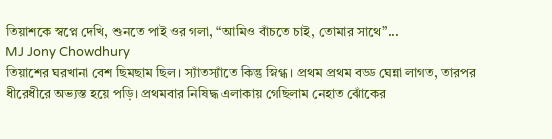তিয়াশকে স্বপ্নে দেখি, শুনতে পাই ওর গলা, “আমিও বাঁচতে চাই, তোমার সাথে”...
MJ Jony Chowdhury
তিয়াশের ঘরখানা বেশ ছিমছাম ছিল। স্যাঁতস্যাঁতে কিন্তু স্নিগ্ধ। প্রথম প্রথম বড্ড ঘেন্না লাগত, তারপর ধীরেধীরে অভ্যস্ত হয়ে পড়ি। প্রথমবার নিষিদ্ধ এলাকায় গেছিলাম নেহাত ঝোঁকের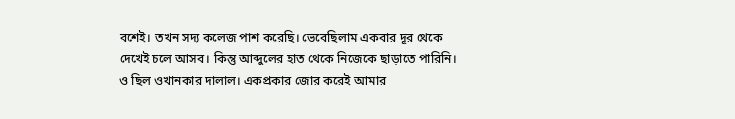বশেই। তখন সদ্য কলেজ পাশ করেছি। ভেবেছিলাম একবার দূর থেকে দেখেই চলে আসব। কিন্তু আব্দুলের হাত থেকে নিজেকে ছাড়াতে পারিনি। ও ছিল ওখানকার দালাল। একপ্রকার জোর করেই আমার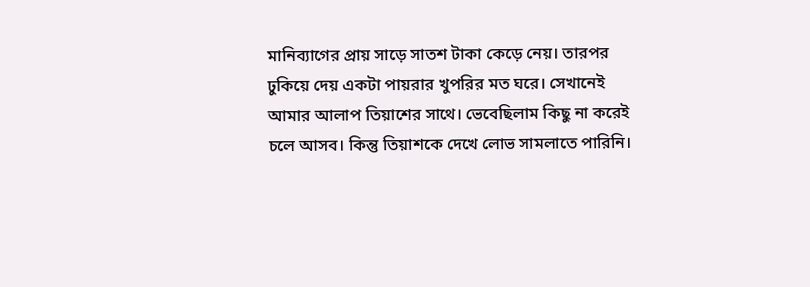মানিব্যাগের প্রায় সাড়ে সাতশ টাকা কেড়ে নেয়। তারপর ঢুকিয়ে দেয় একটা পায়রার খুপরির মত ঘরে। সেখানেই আমার আলাপ তিয়াশের সাথে। ভেবেছিলাম কিছু না করেই চলে আসব। কিন্তু তিয়াশকে দেখে লোভ সামলাতে পারিনি।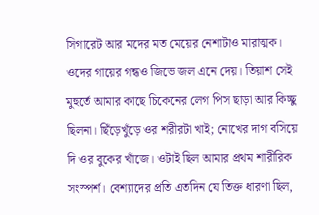সিগারেট আর মদের মত মেয়ের নেশাটাও মারাত্মক। ওদের গায়ের গন্ধও জিভে জল এনে দেয়। তিয়াশ সেই মুহুর্তে আমার কাছে চিকেনের লেগ পিস ছাড়া আর কিচ্ছু ছিলনা। ছিঁড়েখুঁড়ে ওর শরীরটা খাই; নোখের দাগ বসিয়ে দি ওর বুকের খাঁজে। ওটাই ছিল আমার প্রথম শারীরিক সংস্পর্শ। বেশ্যাদের প্রতি এতদিন যে তিক্ত ধারণা ছিল,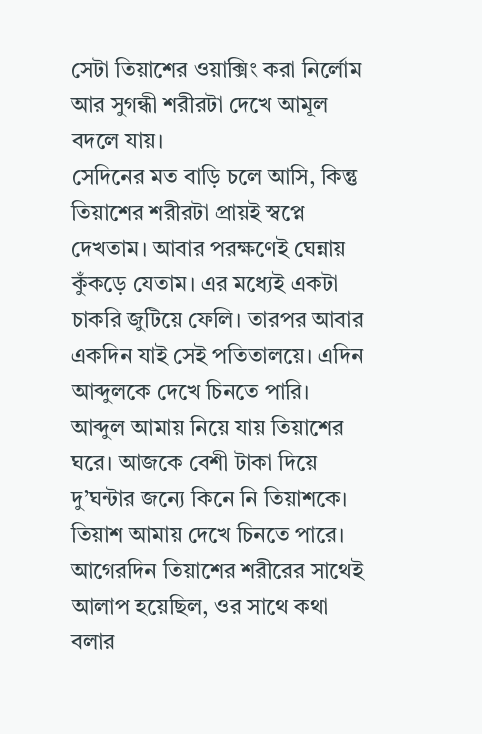সেটা তিয়াশের ওয়াক্সিং করা নির্লোম আর সুগন্ধী শরীরটা দেখে আমূল বদলে যায়।
সেদিনের মত বাড়ি চলে আসি, কিন্তু তিয়াশের শরীরটা প্রায়ই স্বপ্নে দেখতাম। আবার পরক্ষণেই ঘেন্নায় কুঁকড়ে যেতাম। এর মধ্যেই একটা চাকরি জুটিয়ে ফেলি। তারপর আবার একদিন যাই সেই পতিতালয়ে। এদিন আব্দুলকে দেখে চিনতে পারি। আব্দুল আমায় নিয়ে যায় তিয়াশের ঘরে। আজকে বেশী টাকা দিয়ে দু’ঘন্টার জন্যে কিনে নি তিয়াশকে। তিয়াশ আমায় দেখে চিনতে পারে। আগেরদিন তিয়াশের শরীরের সাথেই আলাপ হয়েছিল, ওর সাথে কথা বলার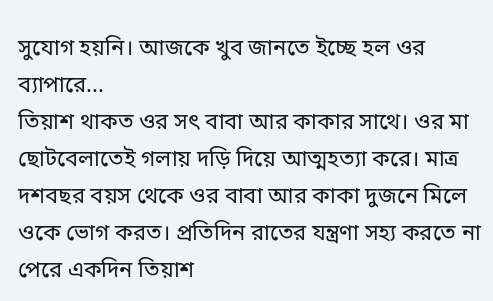সুযোগ হয়নি। আজকে খুব জানতে ইচ্ছে হল ওর ব্যাপারে...
তিয়াশ থাকত ওর সৎ বাবা আর কাকার সাথে। ওর মা ছোটবেলাতেই গলায় দড়ি দিয়ে আত্মহত্যা করে। মাত্র দশবছর বয়স থেকে ওর বাবা আর কাকা দুজনে মিলে ওকে ভোগ করত। প্রতিদিন রাতের যন্ত্রণা সহ্য করতে না পেরে একদিন তিয়াশ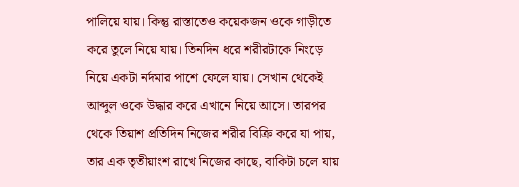পালিয়ে যায়। কিন্তু রাস্তাতেও কয়েকজন ওকে গাড়ীতে করে তুলে নিয়ে যায়। তিনদিন ধরে শরীরটাকে নিংড়ে নিয়ে একটা নর্দমার পাশে ফেলে যায়। সেখান থেকেই আব্দুল ওকে উদ্ধার করে এখানে নিয়ে আসে। তারপর থেকে তিয়াশ প্রতিদিন নিজের শরীর বিক্রি করে যা পায়, তার এক তৃতীয়াংশ রাখে নিজের কাছে, বাকিটা চলে যায়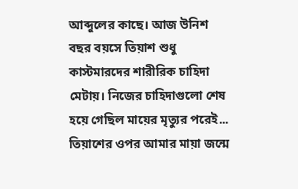আব্দুলের কাছে। আজ উনিশ বছর বয়সে তিয়াশ শুধু কাস্টমারদের শারীরিক চাহিদা মেটায়। নিজের চাহিদাগুলো শেষ হয়ে গেছিল মায়ের মৃত্যুর পরেই...
তিয়াশের ওপর আমার মায়া জন্মে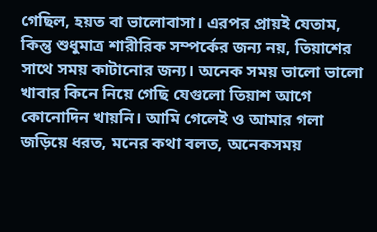গেছিল, হয়ত বা ভালোবাসা। এরপর প্রায়ই যেতাম, কিন্তু শুধুমাত্র শারীরিক সম্পর্কের জন্য নয়, তিয়াশের সাথে সময় কাটানোর জন্য। অনেক সময় ভালো ভালো খাবার কিনে নিয়ে গেছি যেগুলো তিয়াশ আগে কোনোদিন খায়নি। আমি গেলেই ও আমার গলা জড়িয়ে ধরত, মনের কথা বলত, অনেকসময়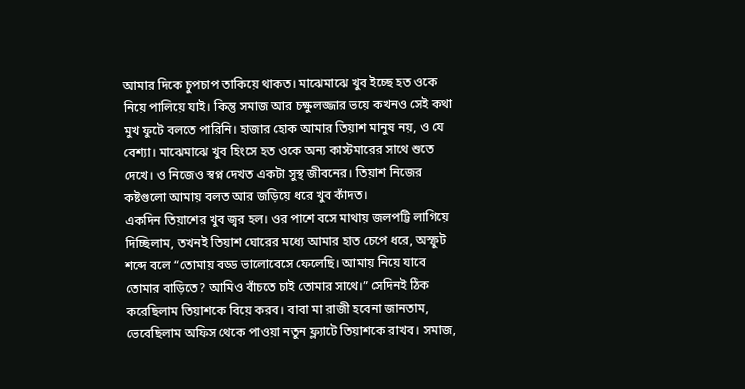আমার দিকে চুপচাপ তাকিয়ে থাকত। মাঝেমাঝে খুব ইচ্ছে হত ওকে নিয়ে পালিয়ে যাই। কিন্তু সমাজ আর চক্ষুলজ্জার ভয়ে কখনও সেই কথা মুখ ফুটে বলতে পারিনি। হাজার হোক আমার তিয়াশ মানুষ নয়, ও যে বেশ্যা। মাঝেমাঝে খুব হিংসে হত ওকে অন্য কাস্টমারের সাথে শুতে দেখে। ও নিজেও স্বপ্ন দেখত একটা সুস্থ জীবনের। তিয়াশ নিজের কষ্টগুলো আমায় বলত আর জড়িয়ে ধরে খুব কাঁদত।
একদিন তিয়াশের খুব জ্বর হল। ওর পাশে বসে মাথায় জলপট্টি লাগিয়ে দিচ্ছিলাম, তখনই তিয়াশ ঘোরের মধ্যে আমার হাত চেপে ধরে, অস্ফুট শব্দে বলে “তোমায় বড্ড ভালোবেসে ফেলেছি। আমায় নিয়ে যাবে তোমার বাড়িতে? আমিও বাঁচতে চাই তোমার সাথে।” সেদিনই ঠিক করেছিলাম তিয়াশকে বিয়ে করব। বাবা মা রাজী হবেনা জানতাম, ভেবেছিলাম অফিস থেকে পাওয়া নতুন ফ্ল্যাটে তিয়াশকে রাখব। সমাজ,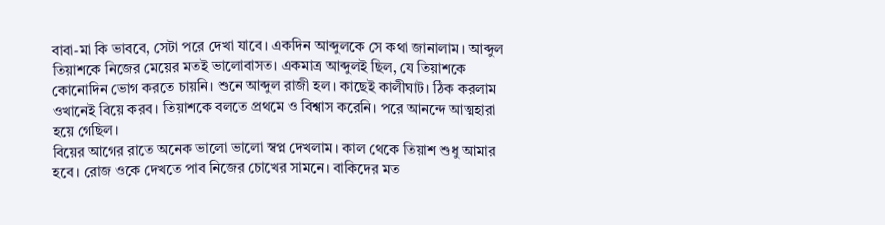বাবা-মা কি ভাববে, সেটা পরে দেখা যাবে। একদিন আব্দুলকে সে কথা জানালাম। আব্দুল তিয়াশকে নিজের মেয়ের মতই ভালোবাসত। একমাত্র আব্দুলই ছিল, যে তিয়াশকে কোনোদিন ভোগ করতে চায়নি। শুনে আব্দুল রাজী হল। কাছেই কালীঘাট। ঠিক করলাম ওখানেই বিয়ে করব। তিয়াশকে বলতে প্রথমে ও বিশ্বাস করেনি। পরে আনন্দে আত্মহারা হয়ে গেছিল।
বিয়ের আগের রাতে অনেক ভালো ভালো স্বপ্ন দেখলাম। কাল থেকে তিয়াশ শুধু আমার হবে। রোজ ওকে দেখতে পাব নিজের চোখের সামনে। বাকিদের মত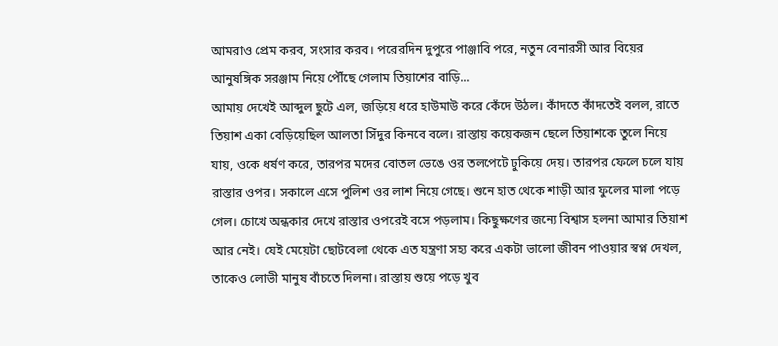আমরাও প্রেম করব, সংসার করব। পরেরদিন দুপুরে পাঞ্জাবি পরে, নতুন বেনারসী আর বিয়ের আনুষঙ্গিক সরঞ্জাম নিয়ে পৌঁছে গেলাম তিয়াশের বাড়ি...
আমায় দেখেই আব্দুল ছুটে এল, জড়িয়ে ধরে হাউমাউ করে কেঁদে উঠল। কাঁদতে কাঁদতেই বলল, রাতে তিয়াশ একা বেড়িয়েছিল আলতা সিঁদুর কিনবে বলে। রাস্তায় কয়েকজন ছেলে তিয়াশকে তুলে নিয়ে যায়, ওকে ধর্ষণ করে, তারপর মদের বোতল ভেঙে ওর তলপেটে ঢুকিয়ে দেয়। তারপর ফেলে চলে যায় রাস্তার ওপর। সকালে এসে পুলিশ ওর লাশ নিয়ে গেছে। শুনে হাত থেকে শাড়ী আর ফুলের মালা পড়ে গেল। চোখে অন্ধকার দেখে রাস্তার ওপরেই বসে পড়লাম। কিছুক্ষণের জন্যে বিশ্বাস হলনা আমার তিয়াশ আর নেই। যেই মেয়েটা ছোটবেলা থেকে এত যন্ত্রণা সহ্য করে একটা ভালো জীবন পাওয়ার স্বপ্ন দেখল, তাকেও লোভী মানুষ বাঁচতে দিলনা। রাস্তায় শুয়ে পড়ে খুব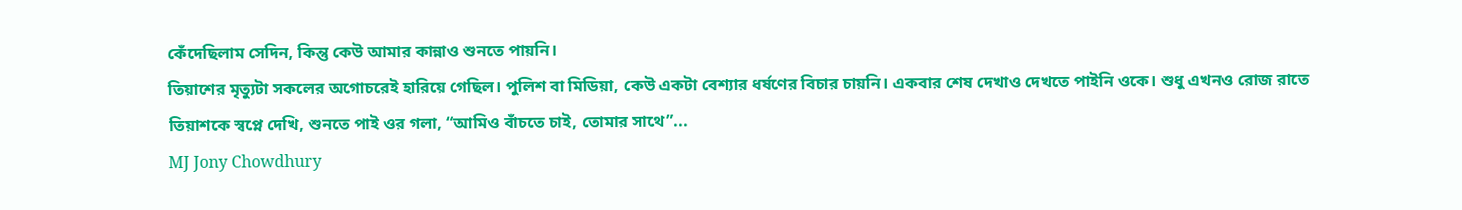কেঁদেছিলাম সেদিন, কিন্তু কেউ আমার কান্নাও শুনতে পায়নি।
তিয়াশের মৃত্যুটা সকলের অগোচরেই হারিয়ে গেছিল। পুলিশ বা মিডিয়া, কেউ একটা বেশ্যার ধর্ষণের বিচার চায়নি। একবার শেষ দেখাও দেখতে পাইনি ওকে। শুধু এখনও রোজ রাতে তিয়াশকে স্বপ্নে দেখি, শুনতে পাই ওর গলা, “আমিও বাঁচতে চাই, তোমার সাথে”...
MJ Jony Chowdhury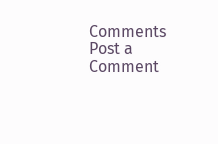Comments
Post a Comment